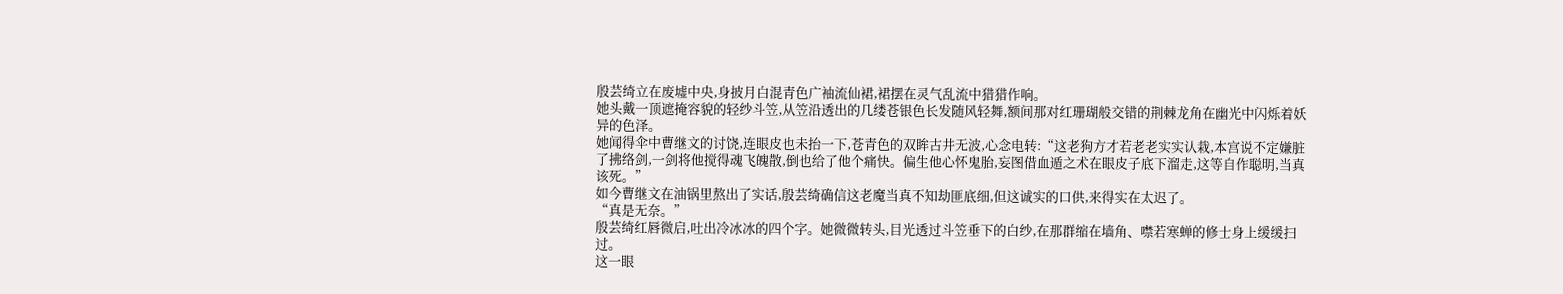殷芸绮立在废墟中央,身披月白混青色广袖流仙裙,裙摆在灵气乱流中猎猎作响。
她头戴一顶遮掩容貌的轻纱斗笠,从笠沿透出的几缕苍银色长发随风轻舞,额间那对红珊瑚般交错的荆棘龙角在幽光中闪烁着妖异的色泽。
她闻得伞中曹继文的讨饶,连眼皮也未抬一下,苍青色的双眸古井无波,心念电转:“这老狗方才若老老实实认栽,本宫说不定嫌脏了拂络剑,一剑将他搅得魂飞魄散,倒也给了他个痛快。偏生他心怀鬼胎,妄图借血遁之术在眼皮子底下溜走,这等自作聪明,当真该死。”
如今曹继文在油锅里熬出了实话,殷芸绮确信这老魔当真不知劫匪底细,但这诚实的口供,来得实在太迟了。
“真是无奈。”
殷芸绮红唇微启,吐出冷冰冰的四个字。她微微转头,目光透过斗笠垂下的白纱,在那群缩在墙角、噤若寒蝉的修士身上缓缓扫过。
这一眼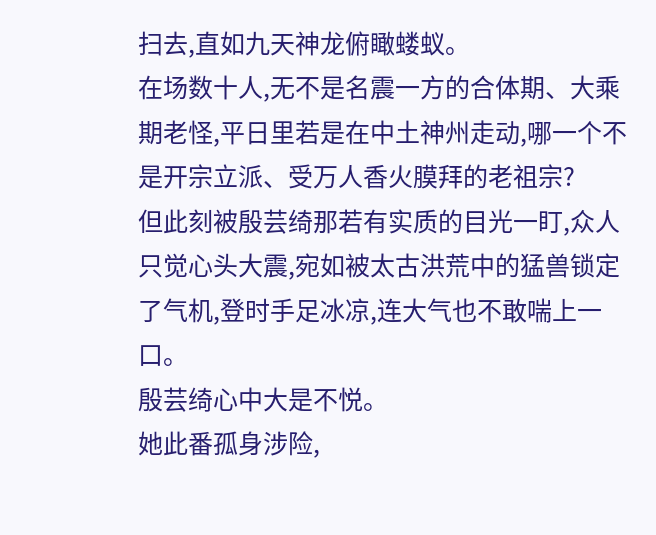扫去,直如九天神龙俯瞰蝼蚁。
在场数十人,无不是名震一方的合体期、大乘期老怪,平日里若是在中土神州走动,哪一个不是开宗立派、受万人香火膜拜的老祖宗?
但此刻被殷芸绮那若有实质的目光一盯,众人只觉心头大震,宛如被太古洪荒中的猛兽锁定了气机,登时手足冰凉,连大气也不敢喘上一口。
殷芸绮心中大是不悦。
她此番孤身涉险,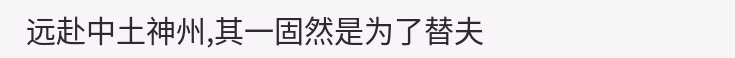远赴中土神州,其一固然是为了替夫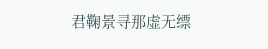君鞠景寻那虚无缥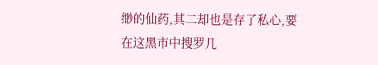缈的仙药,其二却也是存了私心,要在这黑市中搜罗几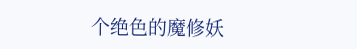个绝色的魔修妖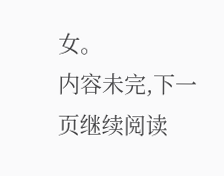女。
内容未完,下一页继续阅读